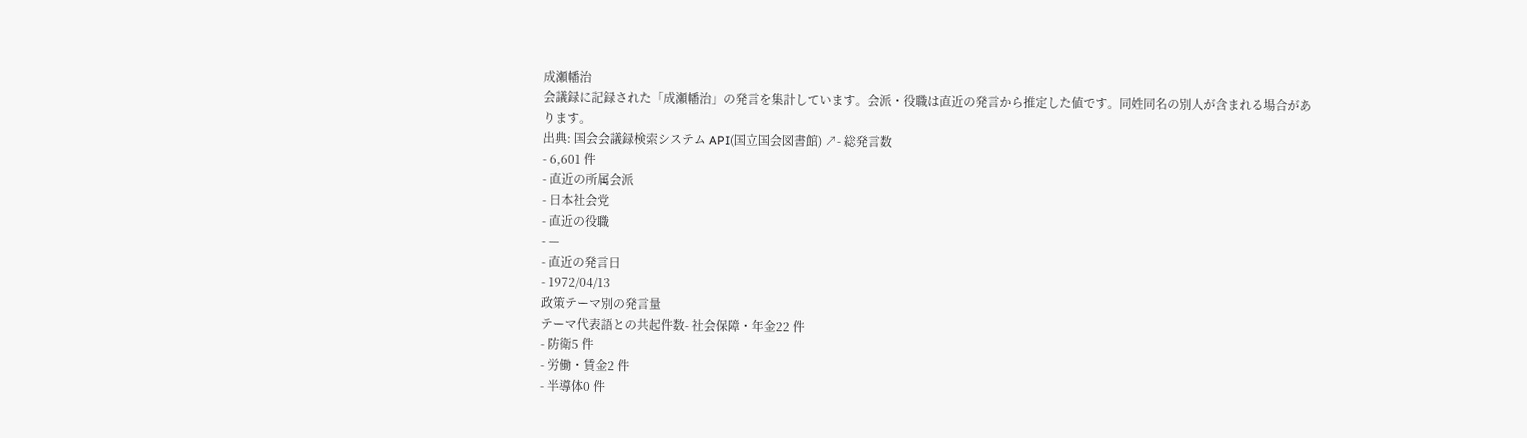成瀬幡治
会議録に記録された「成瀬幡治」の発言を集計しています。会派・役職は直近の発言から推定した値です。同姓同名の別人が含まれる場合があります。
出典: 国会会議録検索システム API(国立国会図書館) ↗- 総発言数
- 6,601 件
- 直近の所属会派
- 日本社会党
- 直近の役職
- —
- 直近の発言日
- 1972/04/13
政策テーマ別の発言量
テーマ代表語との共起件数- 社会保障・年金22 件
- 防衛5 件
- 労働・賃金2 件
- 半導体0 件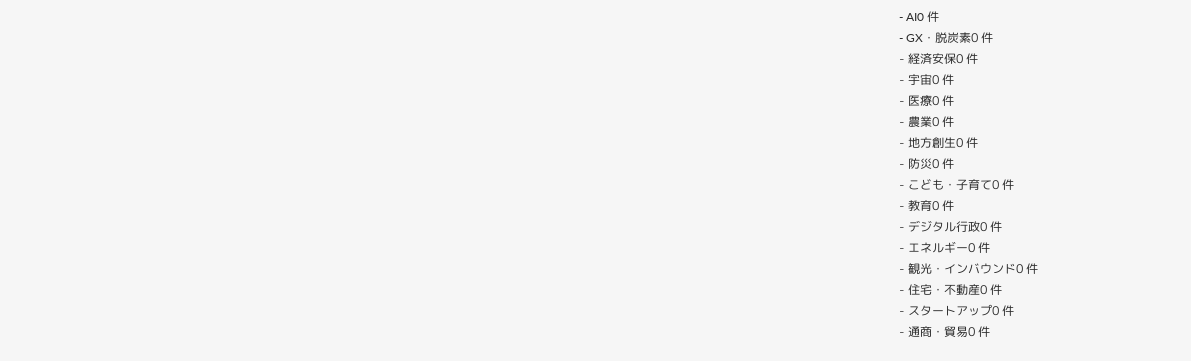- AI0 件
- GX・脱炭素0 件
- 経済安保0 件
- 宇宙0 件
- 医療0 件
- 農業0 件
- 地方創生0 件
- 防災0 件
- こども・子育て0 件
- 教育0 件
- デジタル行政0 件
- エネルギー0 件
- 観光・インバウンド0 件
- 住宅・不動産0 件
- スタートアップ0 件
- 通商・貿易0 件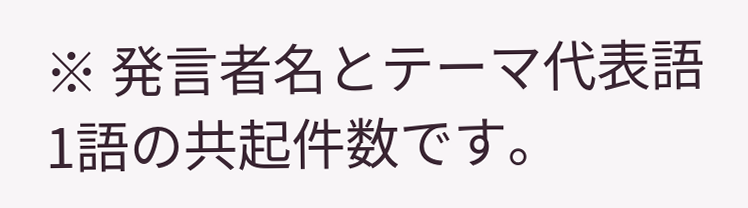※ 発言者名とテーマ代表語1語の共起件数です。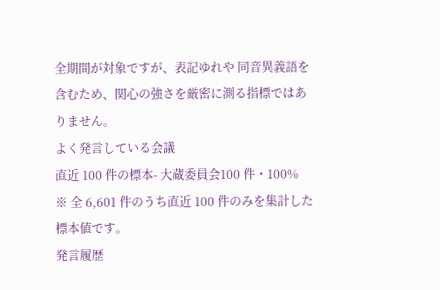全期間が対象ですが、表記ゆれや 同音異義語を含むため、関心の強さを厳密に測る指標ではありません。
よく発言している会議
直近 100 件の標本- 大蔵委員会100 件・100%
※ 全 6,601 件のうち直近 100 件のみを集計した標本値です。
発言履歴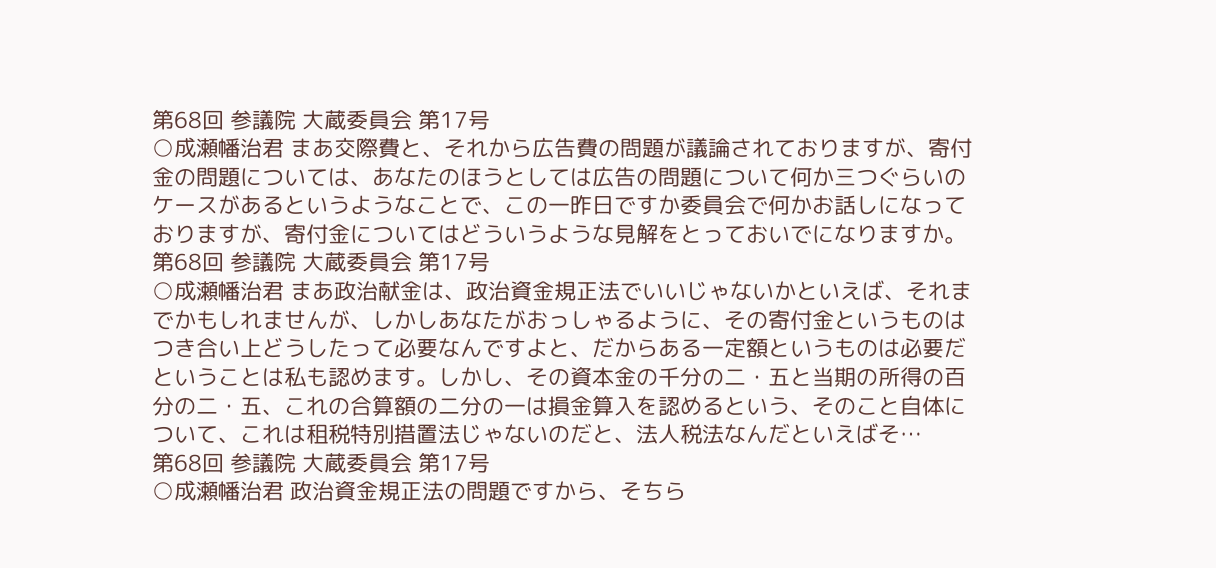第68回 参議院 大蔵委員会 第17号
○成瀬幡治君 まあ交際費と、それから広告費の問題が議論されておりますが、寄付金の問題については、あなたのほうとしては広告の問題について何か三つぐらいのケースがあるというようなことで、この一昨日ですか委員会で何かお話しになっておりますが、寄付金についてはどういうような見解をとっておいでになりますか。
第68回 参議院 大蔵委員会 第17号
○成瀬幡治君 まあ政治献金は、政治資金規正法でいいじゃないかといえば、それまでかもしれませんが、しかしあなたがおっしゃるように、その寄付金というものはつき合い上どうしたって必要なんですよと、だからある一定額というものは必要だということは私も認めます。しかし、その資本金の千分の二・五と当期の所得の百分の二・五、これの合算額の二分の一は損金算入を認めるという、そのこと自体について、これは租税特別措置法じゃないのだと、法人税法なんだといえばそ…
第68回 参議院 大蔵委員会 第17号
○成瀬幡治君 政治資金規正法の問題ですから、そちら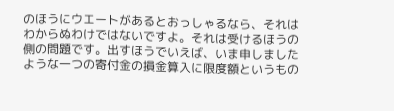のほうにウエートがあるとおっしゃるなら、それはわからぬわけではないですよ。それは受けるほうの側の問題です。出すほうでいえば、いま申しましたような一つの寄付金の損金算入に限度額というもの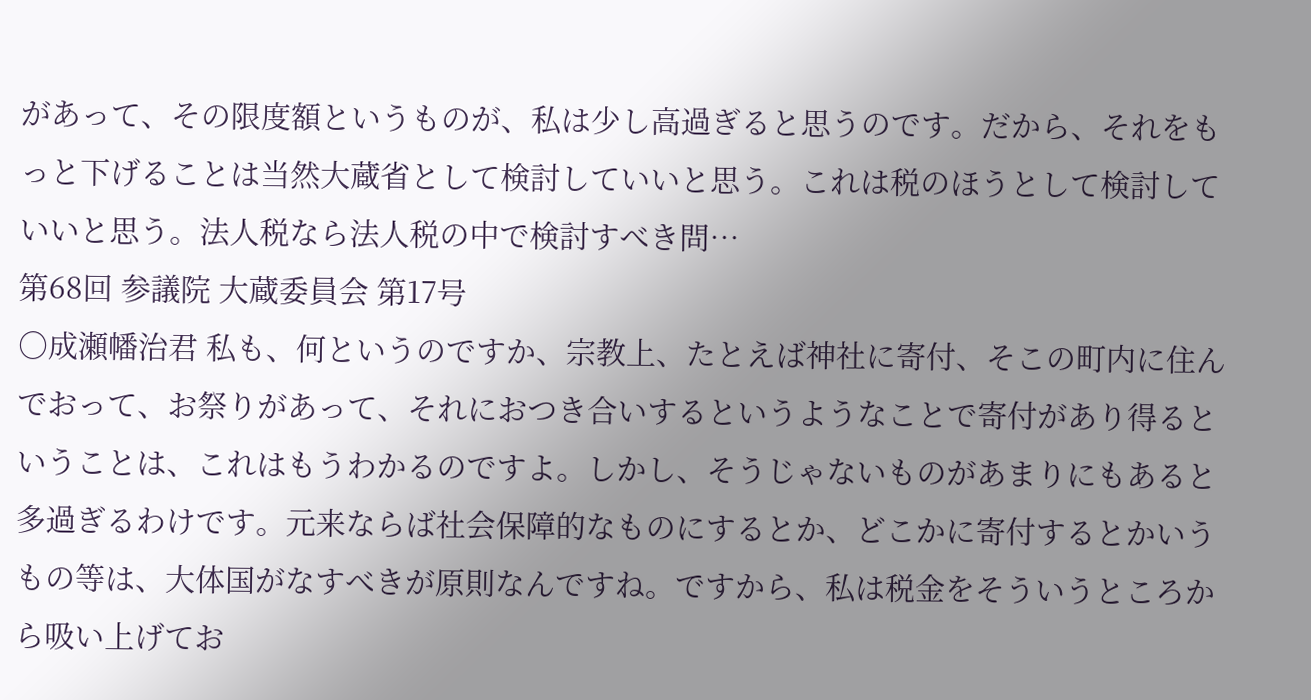があって、その限度額というものが、私は少し高過ぎると思うのです。だから、それをもっと下げることは当然大蔵省として検討していいと思う。これは税のほうとして検討していいと思う。法人税なら法人税の中で検討すべき問…
第68回 参議院 大蔵委員会 第17号
○成瀬幡治君 私も、何というのですか、宗教上、たとえば神社に寄付、そこの町内に住んでおって、お祭りがあって、それにおつき合いするというようなことで寄付があり得るということは、これはもうわかるのですよ。しかし、そうじゃないものがあまりにもあると多過ぎるわけです。元来ならば社会保障的なものにするとか、どこかに寄付するとかいうもの等は、大体国がなすべきが原則なんですね。ですから、私は税金をそういうところから吸い上げてお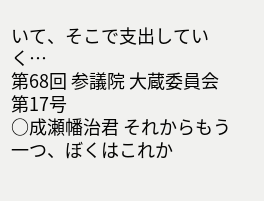いて、そこで支出していく…
第68回 参議院 大蔵委員会 第17号
○成瀬幡治君 それからもう一つ、ぼくはこれか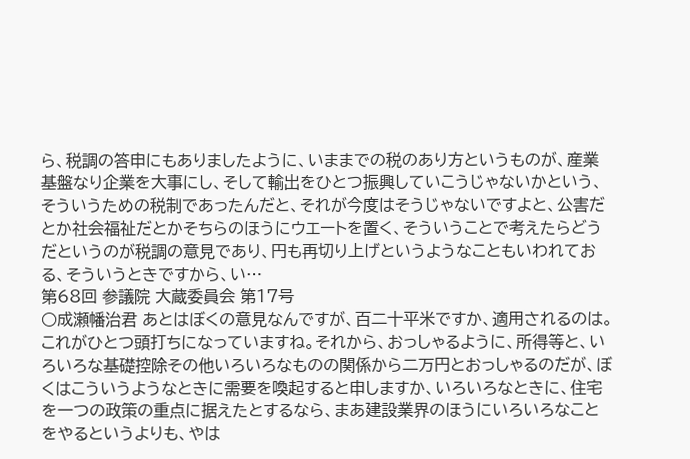ら、税調の答申にもありましたように、いままでの税のあり方というものが、産業基盤なり企業を大事にし、そして輸出をひとつ振興していこうじゃないかという、そういうための税制であったんだと、それが今度はそうじゃないですよと、公害だとか社会福祉だとかそちらのほうにウエートを置く、そういうことで考えたらどうだというのが税調の意見であり、円も再切り上げというようなこともいわれておる、そういうときですから、い…
第68回 参議院 大蔵委員会 第17号
○成瀬幡治君 あとはぼくの意見なんですが、百二十平米ですか、適用されるのは。これがひとつ頭打ちになっていますね。それから、おっしゃるように、所得等と、いろいろな基礎控除その他いろいろなものの関係から二万円とおっしゃるのだが、ぼくはこういうようなときに需要を喚起すると申しますか、いろいろなときに、住宅を一つの政策の重点に据えたとするなら、まあ建設業界のほうにいろいろなことをやるというよりも、やは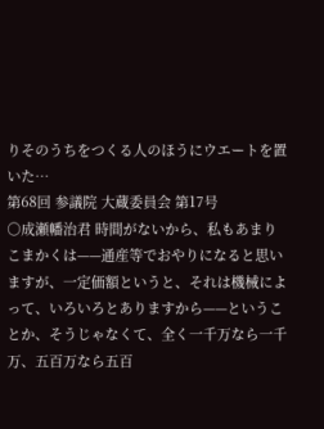りそのうちをつくる人のほうにウエートを置いた…
第68回 参議院 大蔵委員会 第17号
○成瀬幡治君 時間がないから、私もあまりこまかくは——通産等でおやりになると思いますが、一定価額というと、それは機械によって、いろいろとありますから——ということか、そうじゃなくて、全く一千万なら一千万、五百万なら五百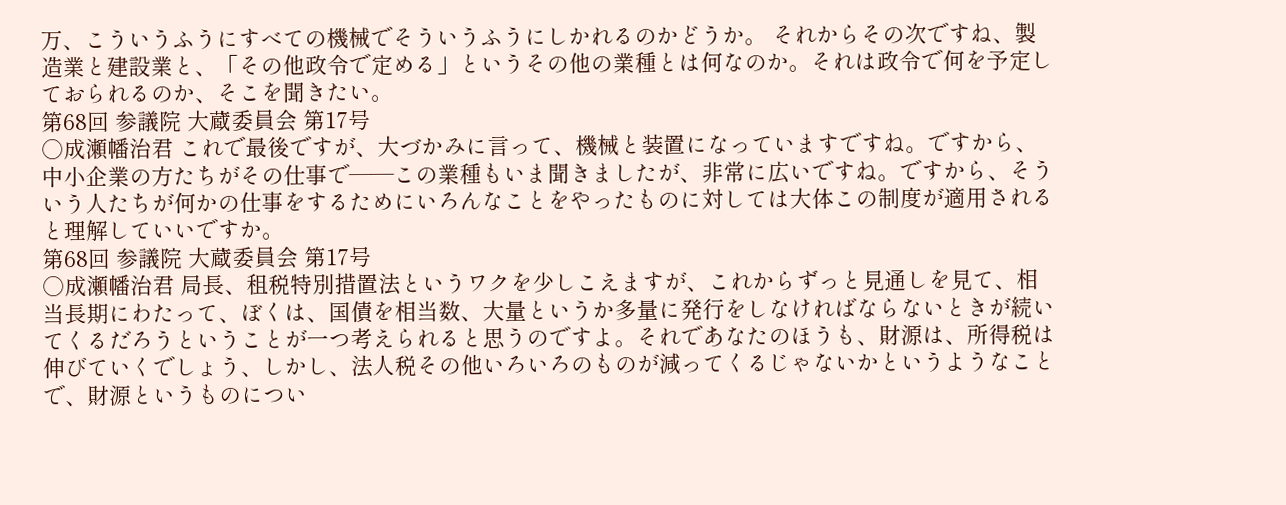万、こういうふうにすべての機械でそういうふうにしかれるのかどうか。 それからその次ですね、製造業と建設業と、「その他政令で定める」というその他の業種とは何なのか。それは政令で何を予定しておられるのか、そこを聞きたい。
第68回 参議院 大蔵委員会 第17号
○成瀬幡治君 これで最後ですが、大づかみに言って、機械と装置になっていますですね。ですから、中小企業の方たちがその仕事で——この業種もいま聞きましたが、非常に広いですね。ですから、そういう人たちが何かの仕事をするためにいろんなことをやったものに対しては大体この制度が適用されると理解していいですか。
第68回 参議院 大蔵委員会 第17号
○成瀬幡治君 局長、租税特別措置法というワクを少しこえますが、これからずっと見通しを見て、相当長期にわたって、ぼくは、国債を相当数、大量というか多量に発行をしなければならないときが続いてくるだろうということが一つ考えられると思うのですよ。それであなたのほうも、財源は、所得税は伸びていくでしょう、しかし、法人税その他いろいろのものが減ってくるじゃないかというようなことで、財源というものについ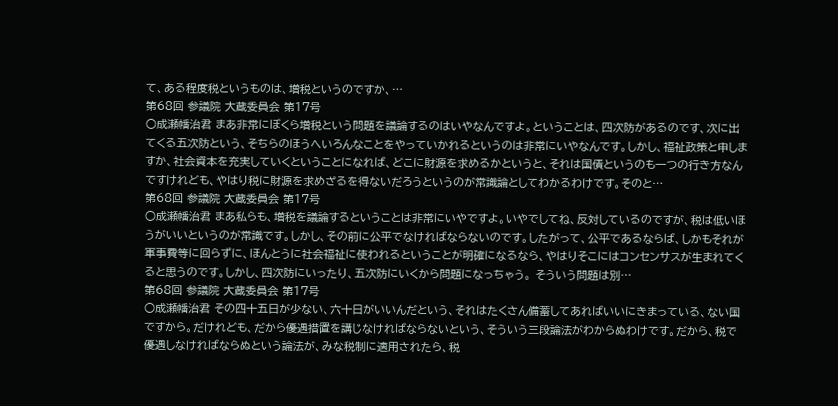て、ある程度税というものは、増税というのですか、…
第68回 参議院 大蔵委員会 第17号
○成瀬幡治君 まあ非常にぼくら増税という問題を議論するのはいやなんですよ。ということは、四次防があるのです、次に出てくる五次防という、そちらのほうへいろんなことをやっていかれるというのは非常にいやなんです。しかし、福祉政策と申しますか、社会資本を充実していくということになれば、どこに財源を求めるかというと、それは国債というのも一つの行き方なんですけれども、やはり税に財源を求めざるを得ないだろうというのが常識論としてわかるわけです。そのと…
第68回 参議院 大蔵委員会 第17号
○成瀬幡治君 まあ私らも、増税を議論するということは非常にいやですよ。いやでしてね、反対しているのですが、税は低いほうがいいというのが常識です。しかし、その前に公平でなければならないのです。したがって、公平であるならば、しかもそれが軍事費等に回らずに、ほんとうに社会福祉に使われるということが明確になるなら、やはりそこにはコンセンサスが生まれてくると思うのです。しかし、四次防にいったり、五次防にいくから問題になっちゃう。 そういう問題は別…
第68回 参議院 大蔵委員会 第17号
○成瀬幡治君 その四十五日が少ない、六十日がいいんだという、それはたくさん備蓄してあればいいにきまっている、ない国ですから。だけれども、だから優遇措置を講じなければならないという、そういう三段論法がわからぬわけです。だから、税で優遇しなければならぬという論法が、みな税制に適用されたら、税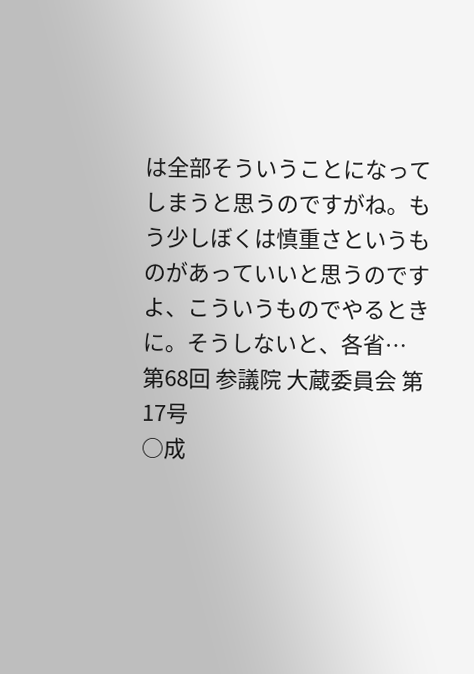は全部そういうことになってしまうと思うのですがね。もう少しぼくは慎重さというものがあっていいと思うのですよ、こういうものでやるときに。そうしないと、各省…
第68回 参議院 大蔵委員会 第17号
○成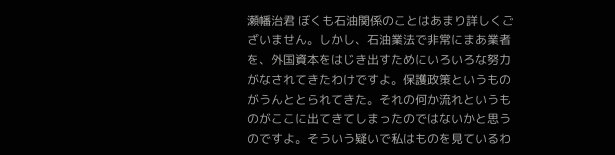瀬幡治君 ぼくも石油関係のことはあまり詳しくございません。しかし、石油業法で非常にまあ業者を、外国資本をはじき出すためにいろいろな努力がなされてきたわけですよ。保護政策というものがうんととられてきた。それの何か流れというものがここに出てきてしまったのではないかと思うのですよ。そういう疑いで私はものを見ているわ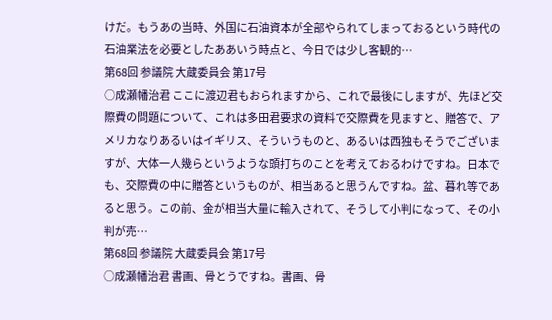けだ。もうあの当時、外国に石油資本が全部やられてしまっておるという時代の石油業法を必要としたああいう時点と、今日では少し客観的…
第68回 参議院 大蔵委員会 第17号
○成瀬幡治君 ここに渡辺君もおられますから、これで最後にしますが、先ほど交際費の問題について、これは多田君要求の資料で交際費を見ますと、贈答で、アメリカなりあるいはイギリス、そういうものと、あるいは西独もそうでございますが、大体一人幾らというような頭打ちのことを考えておるわけですね。日本でも、交際費の中に贈答というものが、相当あると思うんですね。盆、暮れ等であると思う。この前、金が相当大量に輸入されて、そうして小判になって、その小判が売…
第68回 参議院 大蔵委員会 第17号
○成瀬幡治君 書画、骨とうですね。書画、骨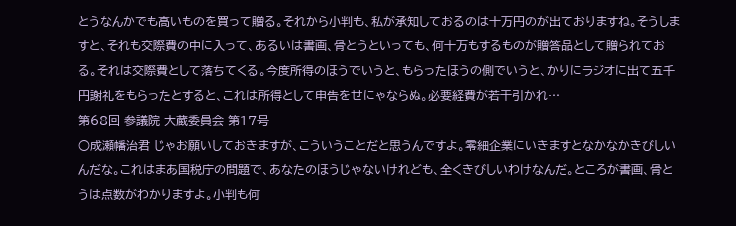とうなんかでも高いものを買って贈る。それから小判も、私が承知しておるのは十万円のが出ておりますね。そうしますと、それも交際費の中に入って、あるいは書画、骨とうといっても、何十万もするものが贈答品として贈られておる。それは交際費として落ちてくる。今度所得のほうでいうと、もらったほうの側でいうと、かりにラジオに出て五千円謝礼をもらったとすると、これは所得として申告をせにゃならぬ。必要経費が若干引かれ…
第68回 参議院 大蔵委員会 第17号
○成瀬幡治君 じゃお願いしておきますが、こういうことだと思うんですよ。零細企業にいきますとなかなかきびしいんだな。これはまあ国税庁の問題で、あなたのほうじゃないけれども、全くきびしいわけなんだ。ところが書画、骨とうは点数がわかりますよ。小判も何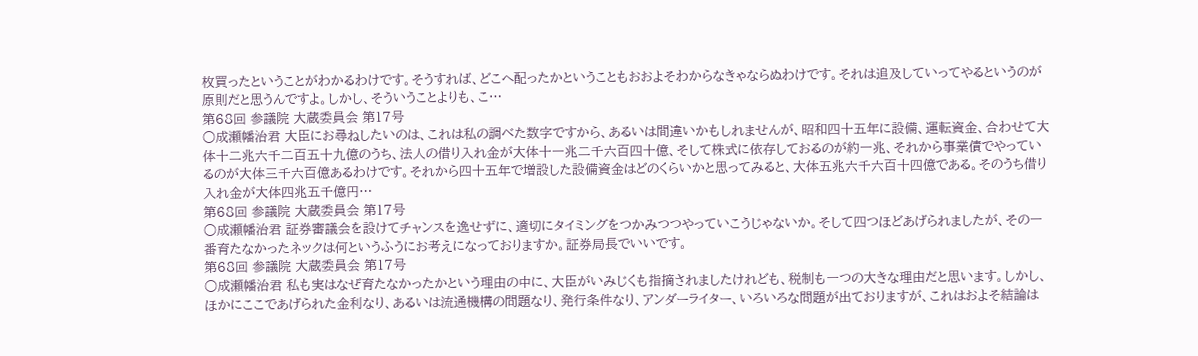枚買ったということがわかるわけです。そうすれば、どこへ配ったかということもおおよそわからなきゃならぬわけです。それは追及していってやるというのが原則だと思うんですよ。しかし、そういうことよりも、こ…
第68回 参議院 大蔵委員会 第17号
○成瀬幡治君 大臣にお尋ねしたいのは、これは私の調べた数字ですから、あるいは間違いかもしれませんが、昭和四十五年に設備、運転資金、合わせて大体十二兆六千二百五十九億のうち、法人の借り入れ金が大体十一兆二千六百四十億、そして株式に依存しておるのが約一兆、それから事業債でやっているのが大体三千六百億あるわけです。それから四十五年で増設した設備資金はどのくらいかと思ってみると、大体五兆六千六百十四億である。そのうち借り入れ金が大体四兆五千億円…
第68回 参議院 大蔵委員会 第17号
○成瀬幡治君 証券審議会を設けてチャンスを逸せずに、適切にタイミングをつかみつつやっていこうじゃないか。そして四つほどあげられましたが、その一番育たなかったネックは何というふうにお考えになっておりますか。証券局長でいいです。
第68回 参議院 大蔵委員会 第17号
○成瀬幡治君 私も実はなぜ育たなかったかという理由の中に、大臣がいみじくも指摘されましたけれども、税制も一つの大きな理由だと思います。しかし、ほかにここであげられた金利なり、あるいは流通機構の問題なり、発行条件なり、アンダーライター、いろいろな問題が出ておりますが、これはおよそ結論は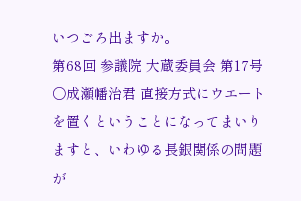いつごろ出ますか。
第68回 参議院 大蔵委員会 第17号
○成瀬幡治君 直接方式にウエートを置くということになってまいりますと、いわゆる長銀関係の問題が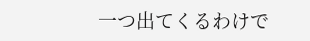一つ出てくるわけで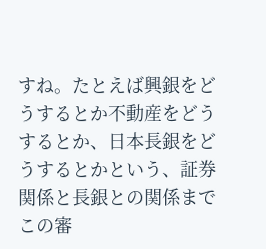すね。たとえば興銀をどうするとか不動産をどうするとか、日本長銀をどうするとかという、証券関係と長銀との関係までこの審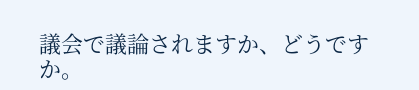議会で議論されますか、どうですか。